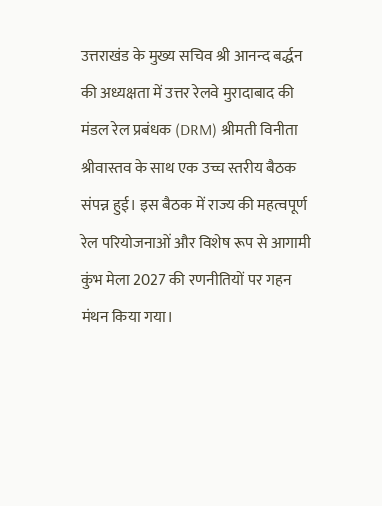उत्तराखंड के मुख्य सचिव श्री आनन्द बर्द्धन की अध्यक्षता में उत्तर रेलवे मुरादाबाद की मंडल रेल प्रबंधक (DRM) श्रीमती विनीता श्रीवास्तव के साथ एक उच्च स्तरीय बैठक संपन्न हुई। इस बैठक में राज्य की महत्वपूर्ण रेल परियोजनाओं और विशेष रूप से आगामी कुंभ मेला 2027 की रणनीतियों पर गहन मंथन किया गया।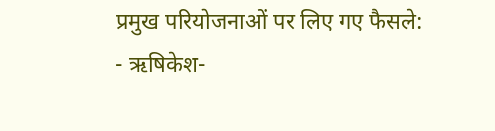प्रमुख परियोजनाओं पर लिए गए फैसले:
- ऋषिकेश-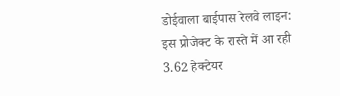डोईवाला बाईपास रेलवे लाइन: इस प्रोजेक्ट के रास्ते में आ रही 3.62 हेक्टेयर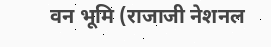वन भूमि (राजाजी नेशनल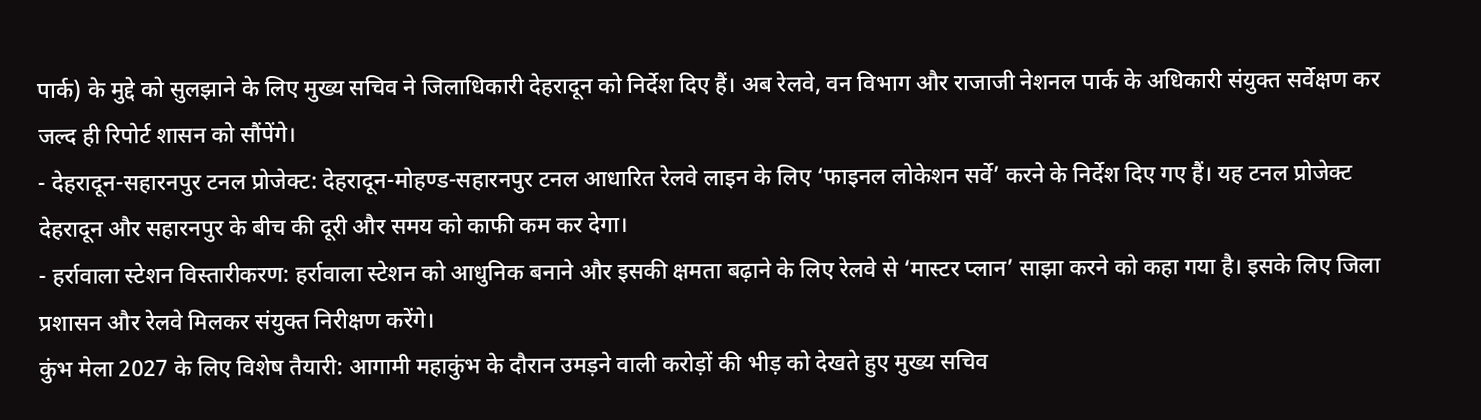पार्क) के मुद्दे को सुलझाने के लिए मुख्य सचिव ने जिलाधिकारी देहरादून को निर्देश दिए हैं। अब रेलवे, वन विभाग और राजाजी नेशनल पार्क के अधिकारी संयुक्त सर्वेक्षण कर जल्द ही रिपोर्ट शासन को सौंपेंगे।
- देहरादून-सहारनपुर टनल प्रोजेक्ट: देहरादून-मोहण्ड-सहारनपुर टनल आधारित रेलवे लाइन के लिए ‘फाइनल लोकेशन सर्वे’ करने के निर्देश दिए गए हैं। यह टनल प्रोजेक्ट देहरादून और सहारनपुर के बीच की दूरी और समय को काफी कम कर देगा।
- हर्रावाला स्टेशन विस्तारीकरण: हर्रावाला स्टेशन को आधुनिक बनाने और इसकी क्षमता बढ़ाने के लिए रेलवे से ‘मास्टर प्लान’ साझा करने को कहा गया है। इसके लिए जिला प्रशासन और रेलवे मिलकर संयुक्त निरीक्षण करेंगे।
कुंभ मेला 2027 के लिए विशेष तैयारी: आगामी महाकुंभ के दौरान उमड़ने वाली करोड़ों की भीड़ को देखते हुए मुख्य सचिव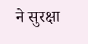ने सुरक्षा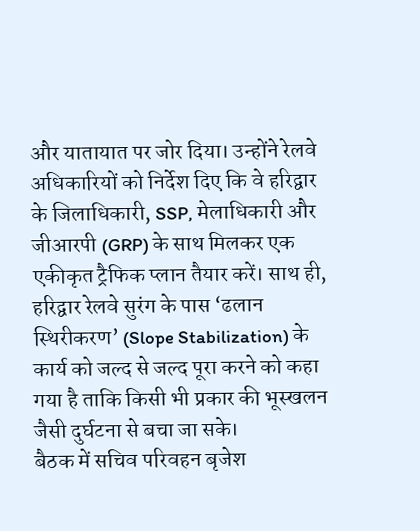और यातायात पर जोर दिया। उन्होंने रेलवे अधिकारियों को निर्देश दिए कि वे हरिद्वार के जिलाधिकारी, SSP, मेलाधिकारी और जीआरपी (GRP) के साथ मिलकर एक एकीकृत ट्रैफिक प्लान तैयार करें। साथ ही, हरिद्वार रेलवे सुरंग के पास ‘ढलान स्थिरीकरण’ (Slope Stabilization) के कार्य को जल्द से जल्द पूरा करने को कहा गया है ताकि किसी भी प्रकार की भूस्खलन जैसी दुर्घटना से बचा जा सके।
बैठक में सचिव परिवहन बृजेश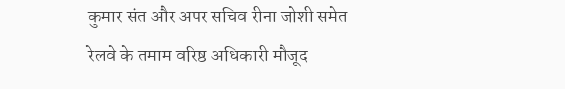कुमार संत और अपर सचिव रीना जोशी समेत रेलवे के तमाम वरिष्ठ अधिकारी मौजूद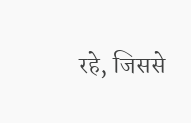रहे, जिससे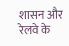शासन और रेलवे के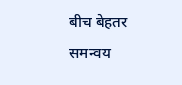बीच बेहतर समन्वय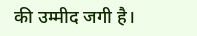की उम्मीद जगी है।